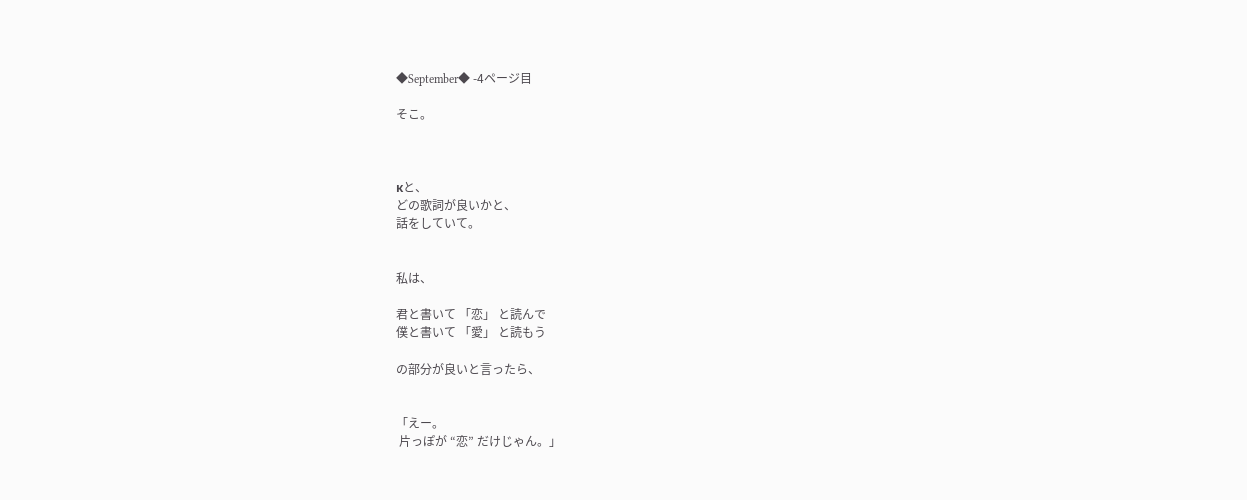◆September◆ -4ページ目

そこ。



кと、
どの歌詞が良いかと、
話をしていて。


私は、

君と書いて 「恋」 と読んで
僕と書いて 「愛」 と読もう

の部分が良いと言ったら、


「えー。
 片っぽが “恋” だけじゃん。」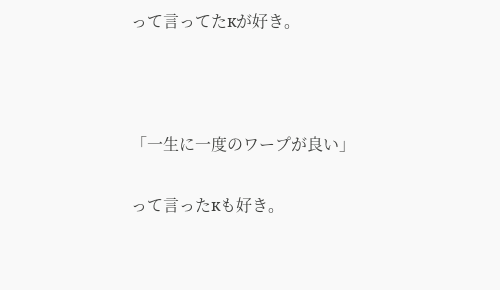って言ってたкが好き。



「一生に一度のワープが良い」

って言ったкも好き。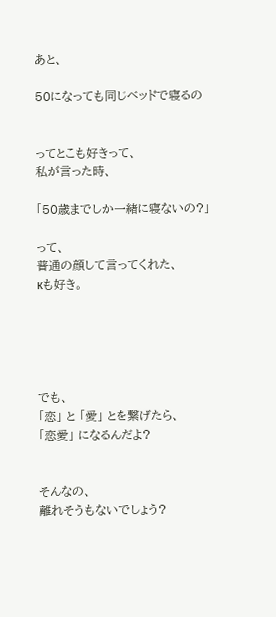あと、

50になっても同じベッドで寝るの


ってとこも好きって、
私が言った時、

「50歳までしか一緒に寝ないの?」

って、
普通の顔して言ってくれた、
кも好き。





でも、
「恋」 と 「愛」 とを繋げたら、
「恋愛」 になるんだよ?


そんなの、
離れそうもないでしょう?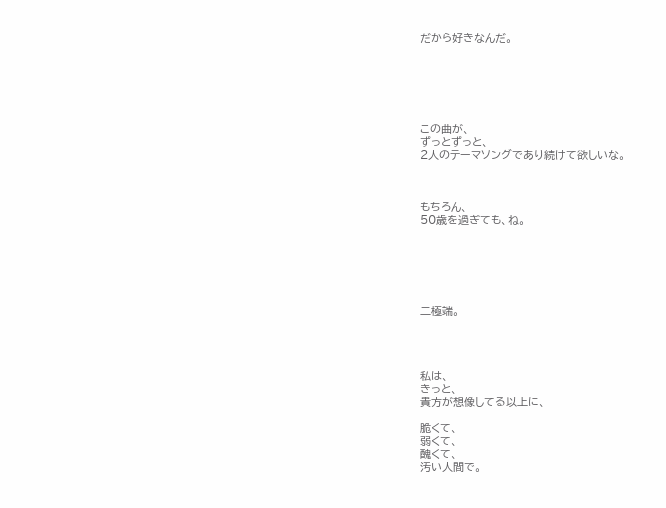だから好きなんだ。






この曲が、
ずっとずっと、
2人のテーマソングであり続けて欲しいな。



もちろん、
50歳を過ぎても、ね。






二極端。




私は、
きっと、
貴方が想像してる以上に、

脆くて、
弱くて、
醜くて、
汚い人間で。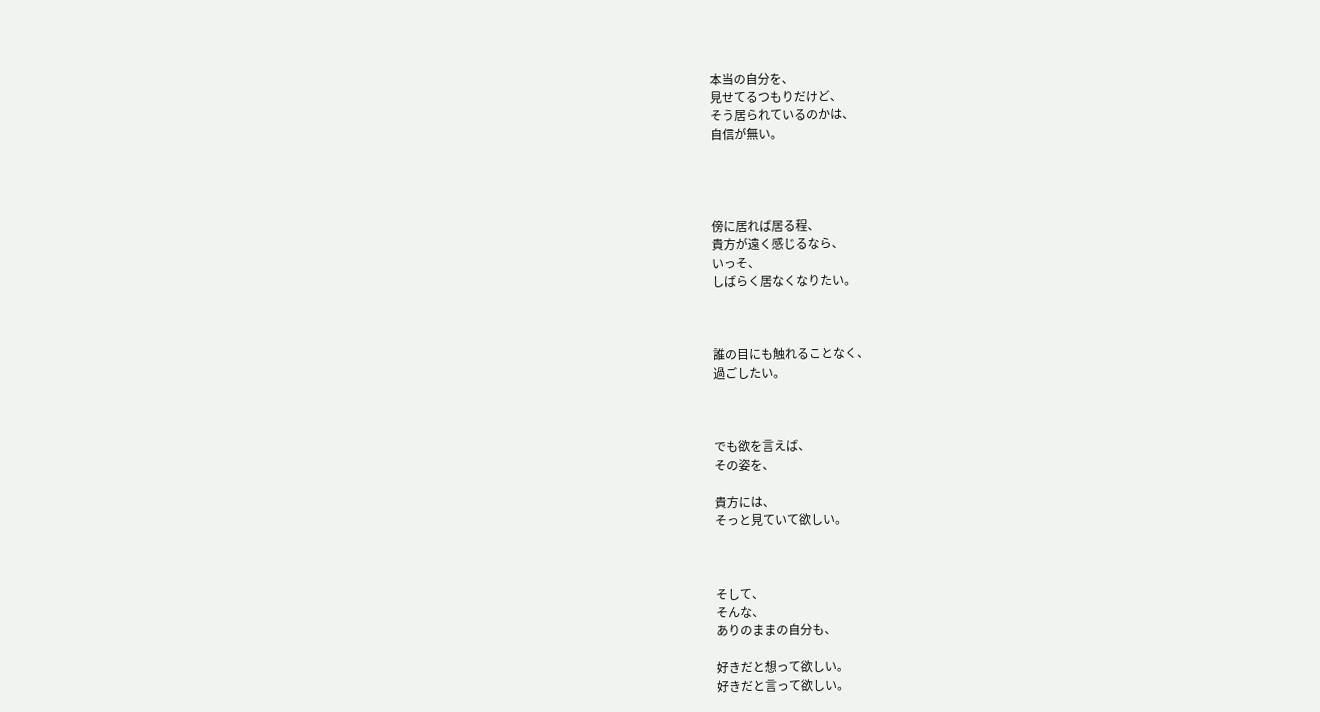本当の自分を、
見せてるつもりだけど、
そう居られているのかは、
自信が無い。




傍に居れば居る程、
貴方が遠く感じるなら、
いっそ、
しばらく居なくなりたい。



誰の目にも触れることなく、
過ごしたい。



でも欲を言えば、
その姿を、

貴方には、
そっと見ていて欲しい。



そして、
そんな、
ありのままの自分も、

好きだと想って欲しい。
好きだと言って欲しい。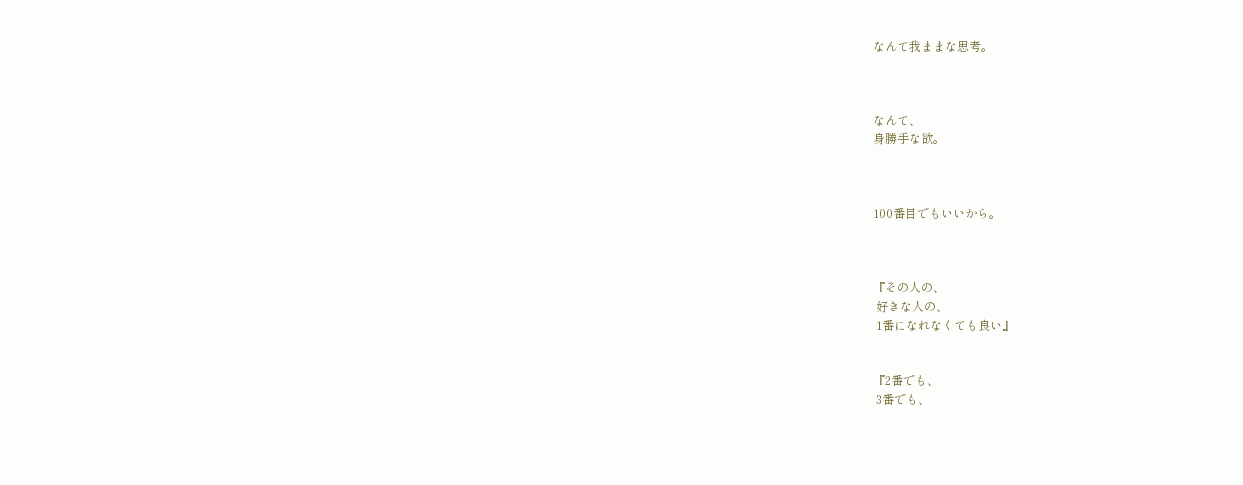なんて我ままな思考。



なんて、
身勝手な欲。



100番目でもいいから。



『その人の、
 好きな人の、
 1番になれなくても良い』


『2番でも、
 3番でも、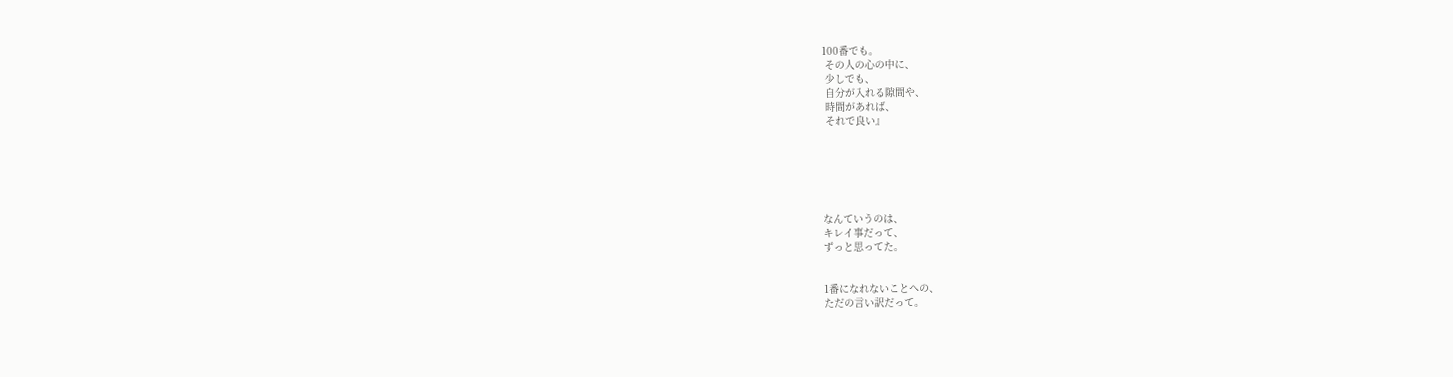100番でも。
 その人の心の中に、
 少しでも、
 自分が入れる隙間や、
 時間があれば、
 それで良い』






なんていうのは、
キレイ事だって、
ずっと思ってた。


1番になれないことへの、
ただの言い訳だって。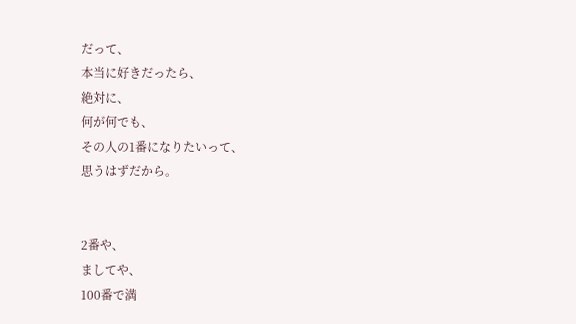だって、
本当に好きだったら、
絶対に、
何が何でも、
その人の1番になりたいって、
思うはずだから。


2番や、
ましてや、
100番で満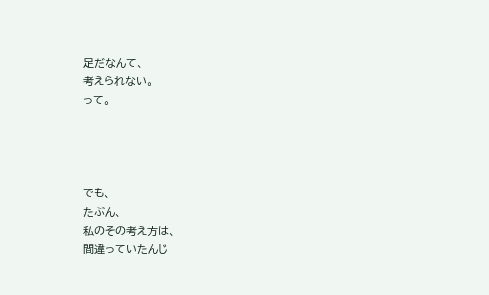足だなんて、
考えられない。
って。




でも、
たぶん、
私のその考え方は、
間違っていたんじ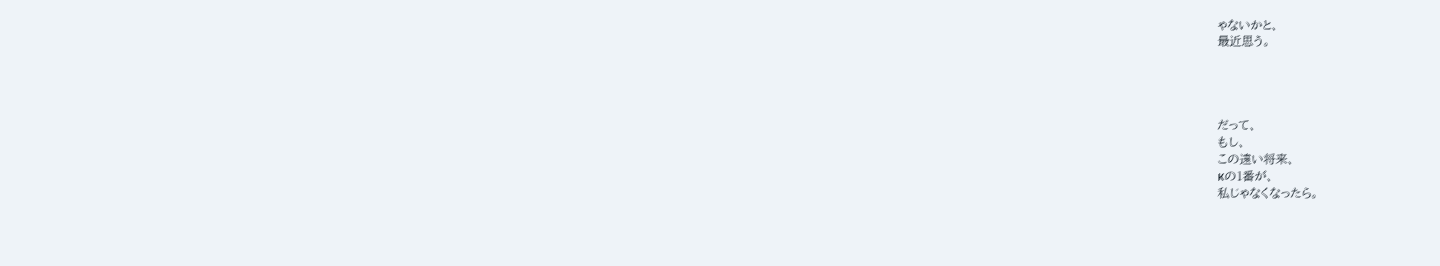ゃないかと、
最近思う。




だって、
もし、
この遠い将来、
кの1番が、
私じゃなくなったら。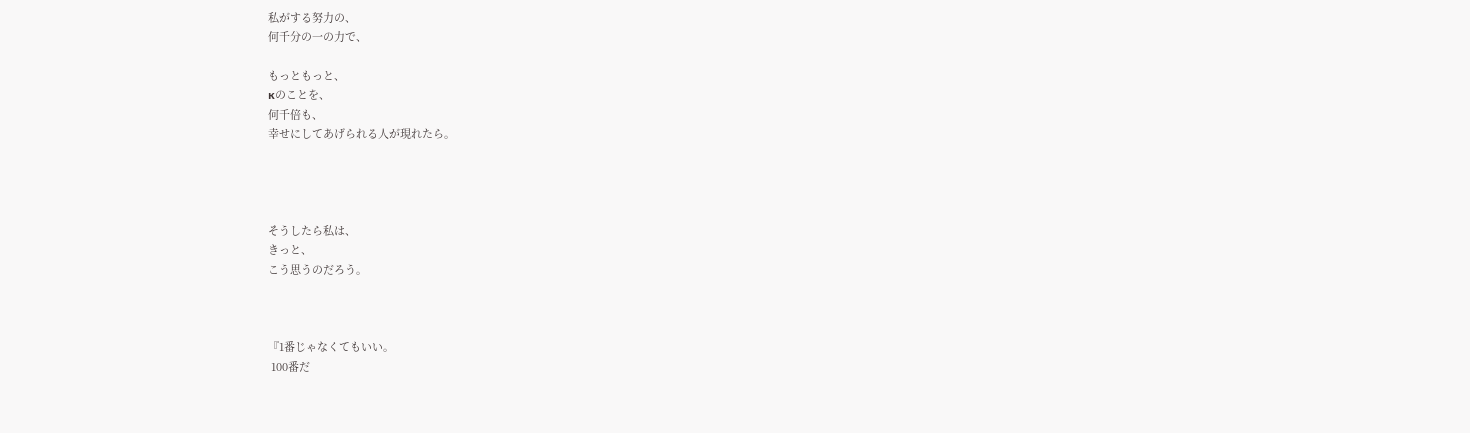私がする努力の、
何千分の一の力で、

もっともっと、
кのことを、
何千倍も、
幸せにしてあげられる人が現れたら。




そうしたら私は、
きっと、
こう思うのだろう。



『1番じゃなくてもいい。
 100番だ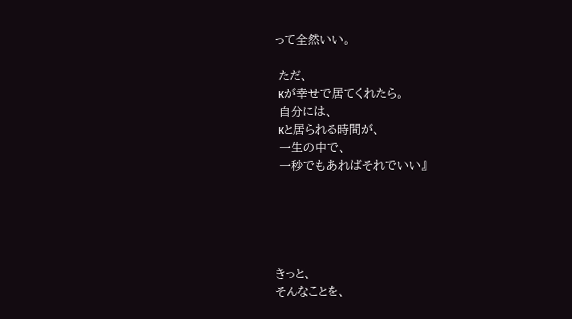って全然いい。

 ただ、
 кが幸せで居てくれたら。
 自分には、
 кと居られる時間が、
 一生の中で、
 一秒でもあればそれでいい』





きっと、
そんなことを、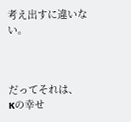考え出すに違いない。



だってそれは、
кの幸せ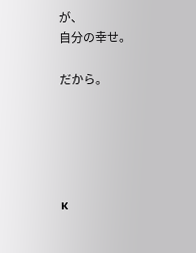が、
自分の幸せ。

だから。





к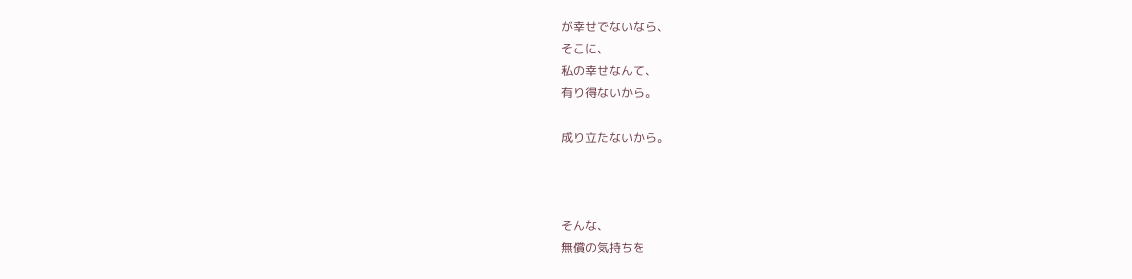が幸せでないなら、
そこに、
私の幸せなんて、
有り得ないから。

成り立たないから。



そんな、
無償の気持ちを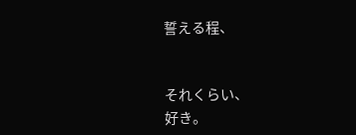誓える程、


それくらい、
好き。